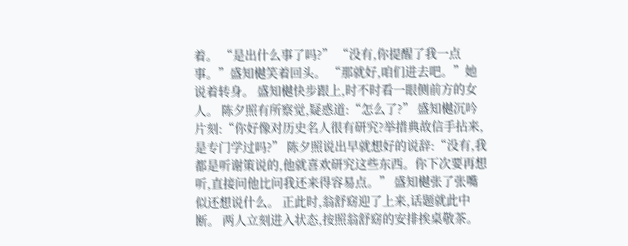着。 “是出什么事了吗?” “没有,你提醒了我一点事。”盛知樾笑着回头。 “那就好,咱们进去吧。”她说着转身。 盛知樾快步跟上,时不时看一眼侧前方的女人。 陈夕照有所察觉,疑惑道:“怎么了?” 盛知樾沉吟片刻:“你好像对历史名人很有研究?举措典故信手拈来,是专门学过吗?” 陈夕照说出早就想好的说辞:“没有,我都是听谢策说的,他就喜欢研究这些东西。你下次要再想听,直接问他比问我还来得容易点。” 盛知樾张了张嘴似还想说什么。 正此时,翁舒窈迎了上来,话题就此中断。 两人立刻进入状态,按照翁舒窈的安排挨桌敬茶。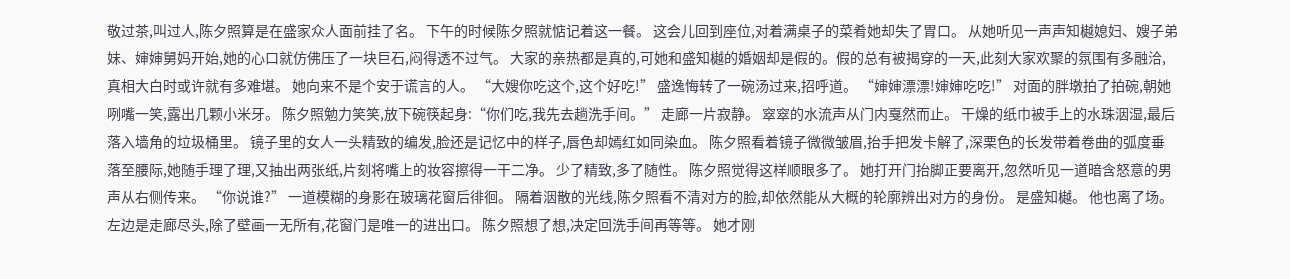敬过茶,叫过人,陈夕照算是在盛家众人面前挂了名。 下午的时候陈夕照就惦记着这一餐。 这会儿回到座位,对着满桌子的菜肴她却失了胃口。 从她听见一声声知樾媳妇、嫂子弟妹、婶婶舅妈开始,她的心口就仿佛压了一块巨石,闷得透不过气。 大家的亲热都是真的,可她和盛知樾的婚姻却是假的。假的总有被揭穿的一天,此刻大家欢聚的氛围有多融洽,真相大白时或许就有多难堪。 她向来不是个安于谎言的人。 “大嫂你吃这个,这个好吃!” 盛逸悔转了一碗汤过来,招呼道。 “婶婶漂漂!婶婶吃吃!” 对面的胖墩拍了拍碗,朝她咧嘴一笑,露出几颗小米牙。 陈夕照勉力笑笑,放下碗筷起身:“你们吃,我先去趟洗手间。” 走廊一片寂静。 窣窣的水流声从门内戛然而止。 干燥的纸巾被手上的水珠洇湿,最后落入墙角的垃圾桶里。 镜子里的女人一头精致的编发,脸还是记忆中的样子,唇色却嫣红如同染血。 陈夕照看着镜子微微皱眉,抬手把发卡解了,深栗色的长发带着卷曲的弧度垂落至腰际,她随手理了理,又抽出两张纸,片刻将嘴上的妆容擦得一干二净。 少了精致,多了随性。 陈夕照觉得这样顺眼多了。 她打开门抬脚正要离开,忽然听见一道暗含怒意的男声从右侧传来。 “你说谁?” 一道模糊的身影在玻璃花窗后徘徊。 隔着洇散的光线,陈夕照看不清对方的脸,却依然能从大概的轮廓辨出对方的身份。 是盛知樾。 他也离了场。 左边是走廊尽头,除了壁画一无所有,花窗门是唯一的进出口。 陈夕照想了想,决定回洗手间再等等。 她才刚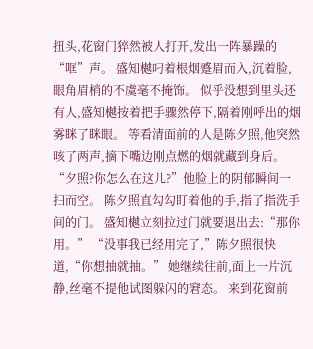扭头,花窗门猝然被人打开,发出一阵暴躁的“哐”声。 盛知樾叼着根烟蹙眉而入,沉着脸,眼角眉梢的不虞毫不掩饰。 似乎没想到里头还有人,盛知樾按着把手骤然停下,隔着刚呼出的烟雾眯了眯眼。 等看清面前的人是陈夕照,他突然咳了两声,摘下嘴边刚点燃的烟就藏到身后。 “夕照?你怎么在这儿?”他脸上的阴郁瞬间一扫而空。 陈夕照直勾勾盯着他的手,指了指洗手间的门。 盛知樾立刻拉过门就要退出去:“那你用。” “没事我已经用完了,”陈夕照很快道,“你想抽就抽。” 她继续往前,面上一片沉静,丝毫不提他试图躲闪的窘态。 来到花窗前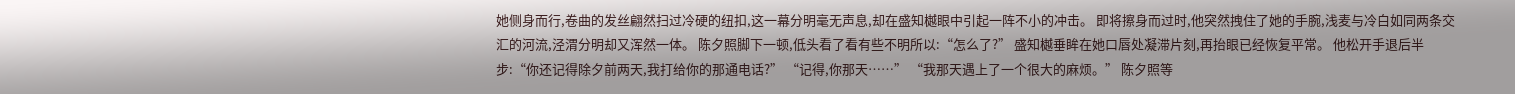她侧身而行,卷曲的发丝翩然扫过冷硬的纽扣,这一幕分明毫无声息,却在盛知樾眼中引起一阵不小的冲击。 即将擦身而过时,他突然拽住了她的手腕,浅麦与冷白如同两条交汇的河流,泾渭分明却又浑然一体。 陈夕照脚下一顿,低头看了看有些不明所以:“怎么了?” 盛知樾垂眸在她口唇处凝滞片刻,再抬眼已经恢复平常。 他松开手退后半步:“你还记得除夕前两天,我打给你的那通电话?” “记得,你那天……” “我那天遇上了一个很大的麻烦。” 陈夕照等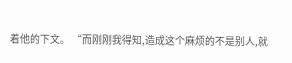着他的下文。 “而刚刚我得知,造成这个麻烦的不是别人,就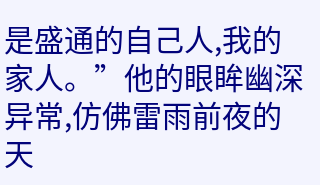是盛通的自己人,我的家人。”他的眼眸幽深异常,仿佛雷雨前夜的天